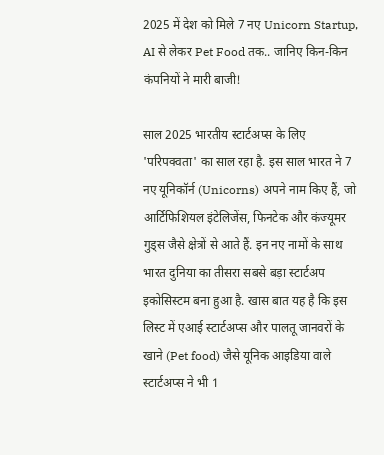2025 में देश को मिले 7 नए Unicorn Startup, AI से लेकर Pet Food तक.. जानिए किन-किन कंपनियों ने मारी बाजी!

साल 2025 भारतीय स्टार्टअप्स के लिए 'परिपक्वता' का साल रहा है. इस साल भारत ने 7 नए यूनिकॉर्न (Unicorns) अपने नाम किए हैं, जो आर्टिफिशियल इंटेलिजेंस, फिनटेक और कंज्यूमर गुड्स जैसे क्षेत्रों से आते हैं. इन नए नामों के साथ भारत दुनिया का तीसरा सबसे बड़ा स्टार्टअप इकोसिस्टम बना हुआ है. खास बात यह है कि इस लिस्ट में एआई स्टार्टअप्स और पालतू जानवरों के खाने (Pet food) जैसे यूनिक आइडिया वाले स्टार्टअप्स ने भी 1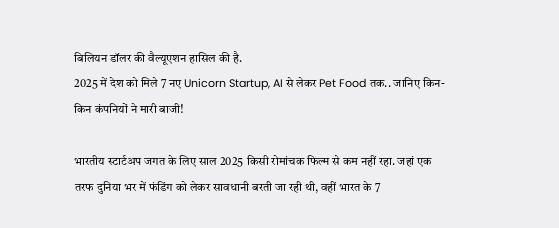बिलियन डॉलर की वैल्यूएशन हासिल की है.
2025 में देश को मिले 7 नए Unicorn Startup, AI से लेकर Pet Food तक.. जानिए किन-किन कंपनियों ने मारी बाजी!

भारतीय स्टार्टअप जगत के लिए साल 2025 किसी रोमांचक फिल्म से कम नहीं रहा. जहां एक तरफ दुनिया भर में फंडिंग को लेकर सावधानी बरती जा रही थी, वहीं भारत के 7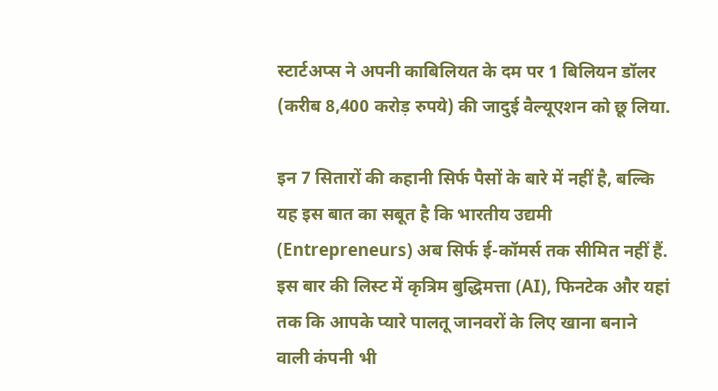स्टार्टअप्स ने अपनी काबिलियत के दम पर 1 बिलियन डॉलर (करीब 8,400 करोड़ रुपये) की जादुई वैल्यूएशन को छू लिया.

इन 7 सितारों की कहानी सिर्फ पैसों के बारे में नहीं है, बल्कि यह इस बात का सबूत है कि भारतीय उद्यमी (Entrepreneurs) अब सिर्फ ई-कॉमर्स तक सीमित नहीं हैं. इस बार की लिस्ट में कृत्रिम बुद्धिमत्ता (AI), फिनटेक और यहां तक कि आपके प्यारे पालतू जानवरों के लिए खाना बनाने वाली कंपनी भी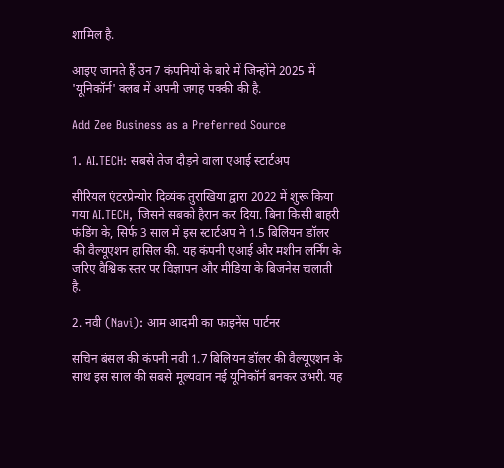शामिल है.

आइए जानते हैं उन 7 कंपनियों के बारे में जिन्होंने 2025 में 'यूनिकॉर्न' क्लब में अपनी जगह पक्की की है.

Add Zee Business as a Preferred Source

1. AI.TECH: सबसे तेज दौड़ने वाला एआई स्टार्टअप

सीरियल एंटरप्रेन्योर दिव्यंक तुराखिया द्वारा 2022 में शुरू किया गया AI.TECH, जिसने सबको हैरान कर दिया. बिना किसी बाहरी फंडिंग के, सिर्फ 3 साल में इस स्टार्टअप ने 1.5 बिलियन डॉलर की वैल्यूएशन हासिल की. यह कंपनी एआई और मशीन लर्निंग के जरिए वैश्विक स्तर पर विज्ञापन और मीडिया के बिजनेस चलाती है.

2. नवी (Navi): आम आदमी का फाइनेंस पार्टनर

सचिन बंसल की कंपनी नवी 1.7 बिलियन डॉलर की वैल्यूएशन के साथ इस साल की सबसे मूल्यवान नई यूनिकॉर्न बनकर उभरी. यह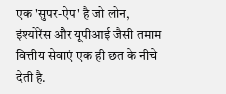एक 'सुपर-ऐप' है जो लोन, इंश्योरेंस और यूपीआई जैसी तमाम वित्तीय सेवाएं एक ही छत के नीचे देती है.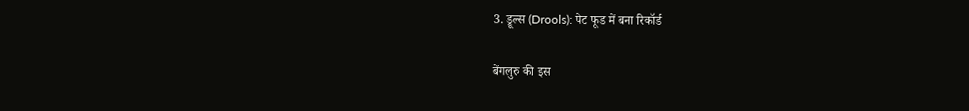3. ड्रूल्स (Drools): पेट फूड में बना रिकॉर्ड

बेंगलुरु की इस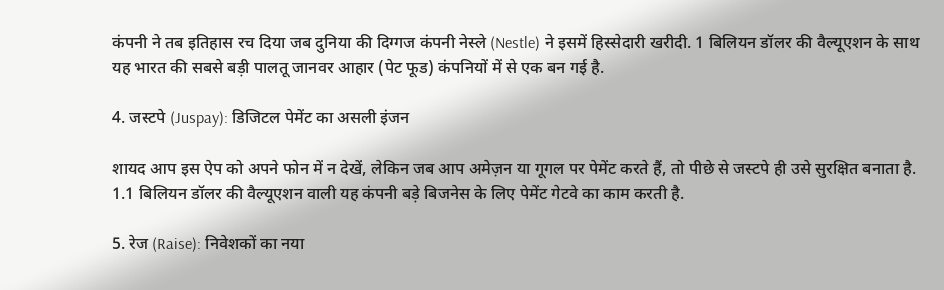कंपनी ने तब इतिहास रच दिया जब दुनिया की दिग्गज कंपनी नेस्ले (Nestle) ने इसमें हिस्सेदारी खरीदी. 1 बिलियन डॉलर की वैल्यूएशन के साथ यह भारत की सबसे बड़ी पालतू जानवर आहार (पेट फूड) कंपनियों में से एक बन गई है.

4. जस्टपे (Juspay): डिजिटल पेमेंट का असली इंजन

शायद आप इस ऐप को अपने फोन में न देखें, लेकिन जब आप अमेज़न या गूगल पर पेमेंट करते हैं, तो पीछे से जस्टपे ही उसे सुरक्षित बनाता है. 1.1 बिलियन डॉलर की वैल्यूएशन वाली यह कंपनी बड़े बिजनेस के लिए पेमेंट गेटवे का काम करती है.

5. रेज (Raise): निवेशकों का नया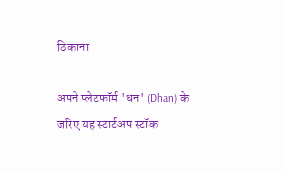ठिकाना

अपने प्लेटफॉर्म 'धन' (Dhan) के जरिए यह स्टार्टअप स्टॉक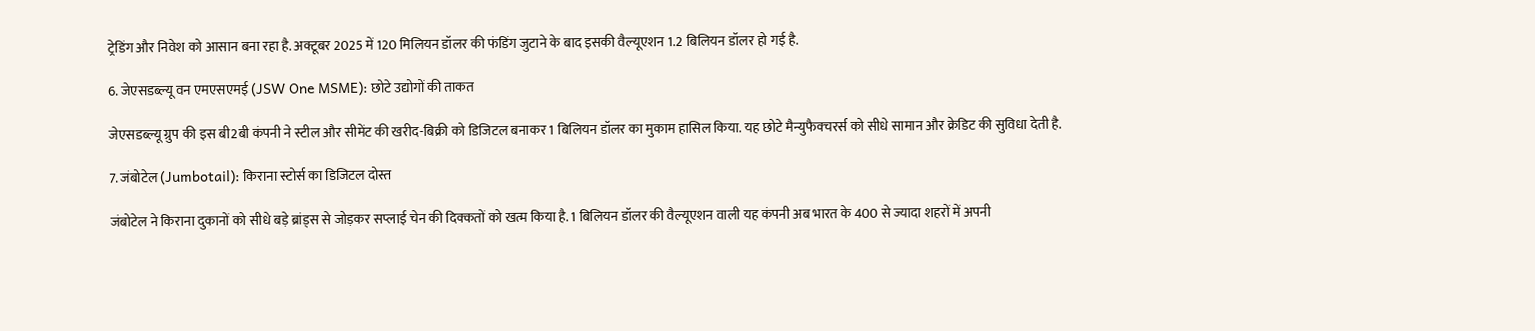ट्रेडिंग और निवेश को आसान बना रहा है. अक्टूबर 2025 में 120 मिलियन डॉलर की फंडिंग जुटाने के बाद इसकी वैल्यूएशन 1.2 बिलियन डॉलर हो गई है.

6. जेएसडब्ल्यू वन एमएसएमई (JSW One MSME): छोटे उद्योगों की ताकत

जेएसडब्ल्यू ग्रुप की इस बी2बी कंपनी ने स्टील और सीमेंट की खरीद-बिक्री को डिजिटल बनाकर 1 बिलियन डॉलर का मुकाम हासिल किया. यह छोटे मैन्युफैक्चरर्स को सीधे सामान और क्रेडिट की सुविधा देती है.

7. जंबोटेल (Jumbotail): किराना स्टोर्स का डिजिटल दोस्त

जंबोटेल ने किराना दुकानों को सीधे बड़े ब्रांड्स से जोड़कर सप्लाई चेन की दिक्कतों को खत्म किया है. 1 बिलियन डॉलर की वैल्यूएशन वाली यह कंपनी अब भारत के 400 से ज्यादा शहरों में अपनी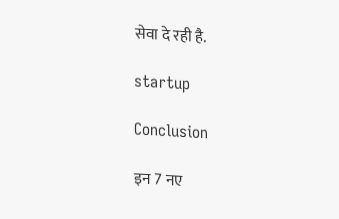सेवा दे रही है.

startup

Conclusion

इन 7 नए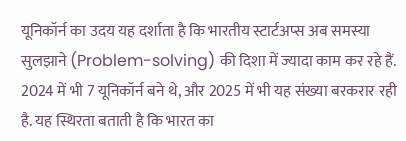यूनिकॉर्न का उदय यह दर्शाता है कि भारतीय स्टार्टअप्स अब समस्या सुलझाने (Problem-solving) की दिशा में ज्यादा काम कर रहे हैं. 2024 में भी 7 यूनिकॉर्न बने थे, और 2025 में भी यह संख्या बरकरार रही है. यह स्थिरता बताती है कि भारत का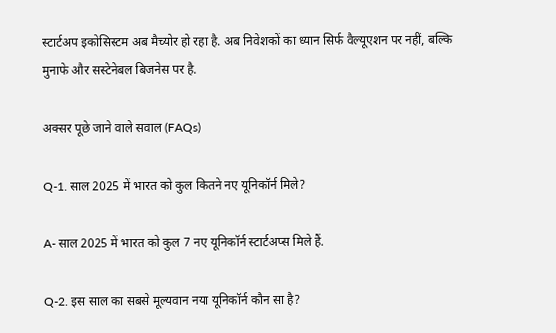स्टार्टअप इकोसिस्टम अब मैच्योर हो रहा है. अब निवेशकों का ध्यान सिर्फ वैल्यूएशन पर नहीं, बल्कि मुनाफे और सस्टेनेबल बिजनेस पर है.

अक्सर पूछे जाने वाले सवाल (FAQs)

Q-1. साल 2025 में भारत को कुल कितने नए यूनिकॉर्न मिले?

A- साल 2025 में भारत को कुल 7 नए यूनिकॉर्न स्टार्टअप्स मिले हैं.

Q-2. इस साल का सबसे मूल्यवान नया यूनिकॉर्न कौन सा है?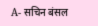A- सचिन बंसल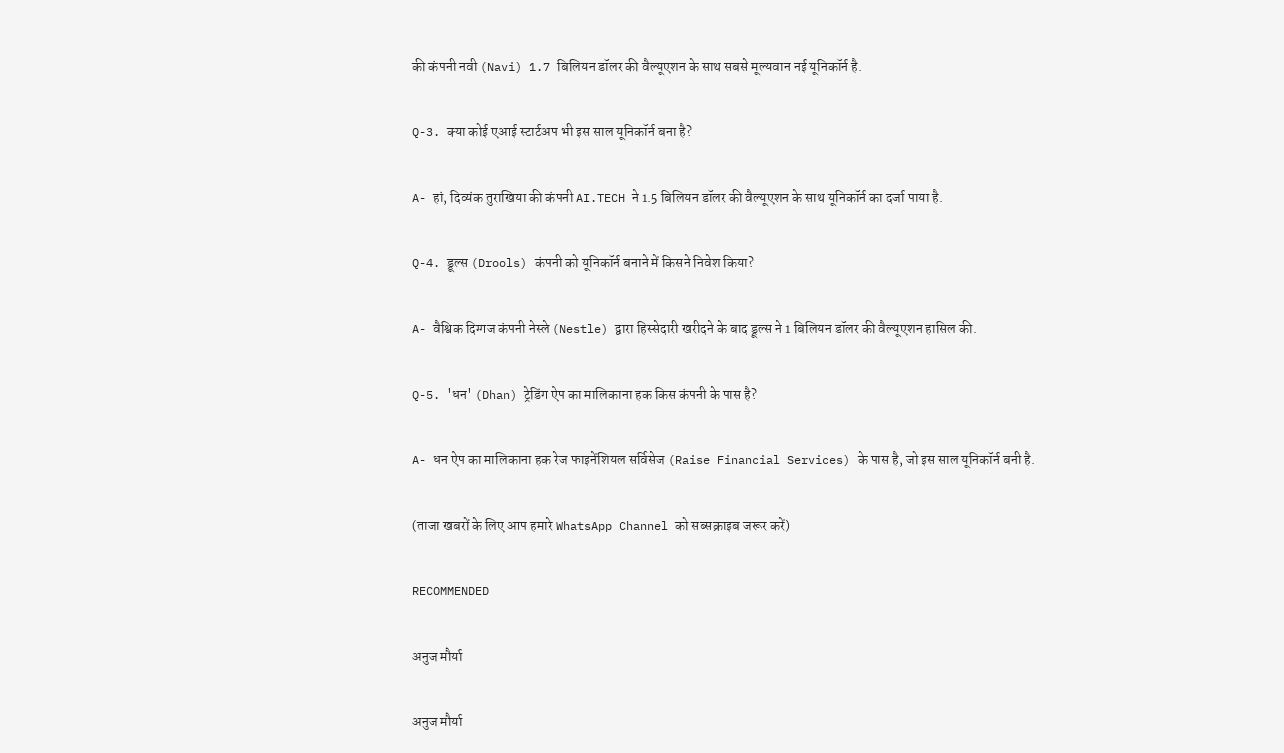की कंपनी नवी (Navi) 1.7 बिलियन डॉलर की वैल्यूएशन के साथ सबसे मूल्यवान नई यूनिकॉर्न है.

Q-3. क्या कोई एआई स्टार्टअप भी इस साल यूनिकॉर्न बना है?

A- हां, दिव्यंक तुराखिया की कंपनी AI.TECH ने 1.5 बिलियन डॉलर की वैल्यूएशन के साथ यूनिकॉर्न का दर्जा पाया है.

Q-4. ड्रूल्स (Drools) कंपनी को यूनिकॉर्न बनाने में किसने निवेश किया?

A- वैश्विक दिग्गज कंपनी नेस्ले (Nestle) द्वारा हिस्सेदारी खरीदने के बाद ड्रूल्स ने 1 बिलियन डॉलर की वैल्यूएशन हासिल की.

Q-5. 'धन' (Dhan) ट्रेडिंग ऐप का मालिकाना हक किस कंपनी के पास है?

A- धन ऐप का मालिकाना हक रेज फाइनेंशियल सर्विसेज (Raise Financial Services) के पास है, जो इस साल यूनिकॉर्न बनी है.

(ताजा खबरों के लिए आप हमारे WhatsApp Channel को सब्सक्राइब जरूर करें)

RECOMMENDED

अनुज मौर्या

अनुज मौर्या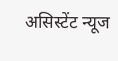असिस्टेंट न्यूज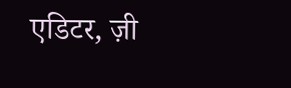एडिटर, ज़ी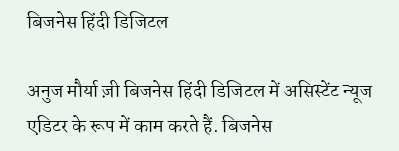बिजनेस हिंदी डिजिटल

अनुज मौर्या ज़ी बिजनेस हिंदी डिजिटल में असिस्टेंट न्यूज एडिटर के रूप में काम करते हैं. बिजनेस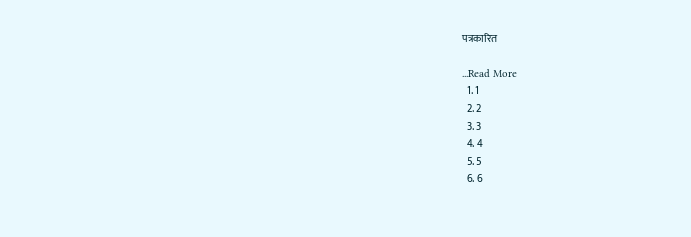पत्रकारित

...Read More
  1. 1
  2. 2
  3. 3
  4. 4
  5. 5
  6. 6